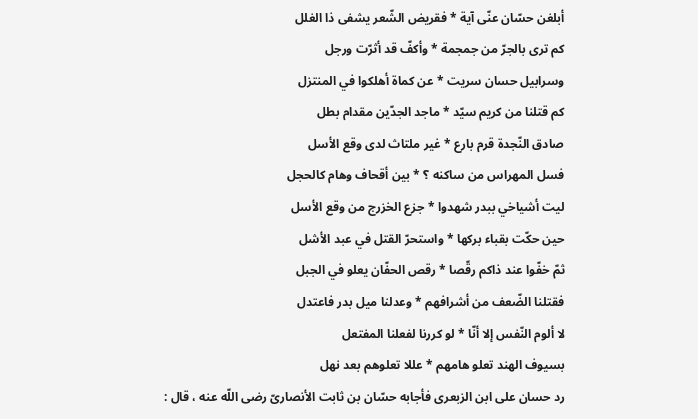أبلغن حسّان عنّى آية * فقريض الشّعر يشفى ذا الغلل
كم ترى بالجرّ من جمجمة * وأكفّ قد أثرّت ورجل
وسرابيل حسان سريت * عن كماة أهلكوا في المنتزل
كم قتلنا من كريم سيّد * ماجد الجدّين مقدام بطل
صادق النّجدة قرم بارع * غير ملتاث لدى وقع الأسل
فسل المهراس من ساكنه ؟ * بين أقحاف وهام كالحجل
ليت أشياخي ببدر شهدوا * جزع الخزرج من وقع الأسل
حين حكّت بقباء بركها * واستحرّ القتل في عبد الأشل
ثمّ خفّوا عند ذاكم رقّصا * رقص الحفّان يعلو في الجبل
فقتلنا الضّعف من أشرافهم * وعدلنا ميل بدر فاعتدل
لا ألوم النّفس إلا أنّا * لو كررنا لفعلنا المفتعل
بسيوف الهند تعلو هامهم * عللا تعلوهم بعد نهل
رد حسان على ابن الزبعرى فأجابه حسّان بن ثابت الأنصارىّ رضى اللّه عنه ، قال :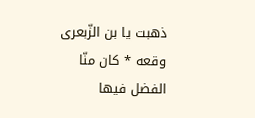ذهبت يا بن الزّبعرى وقعه * كان منّا الفضل فيها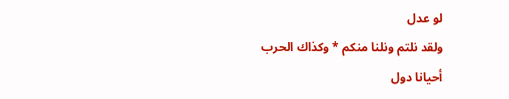لو عدل
ولقد نلتم ونلنا منكم * وكذاك الحرب أحيانا دول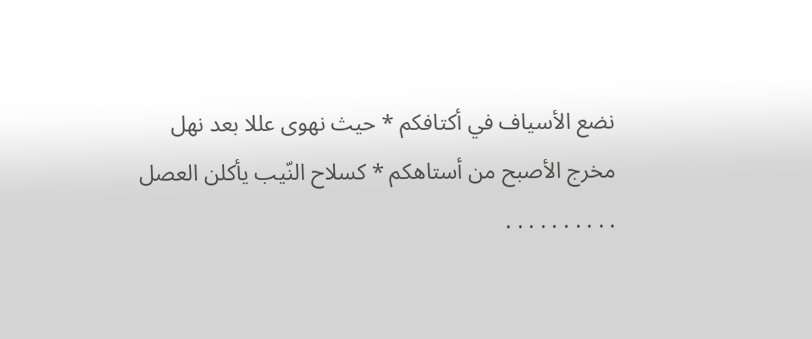نضع الأسياف في أكتافكم * حيث نهوى عللا بعد نهل
مخرج الأصبح من أستاهكم * كسلاح النّيب يأكلن العصل
. . . . . . . . . .